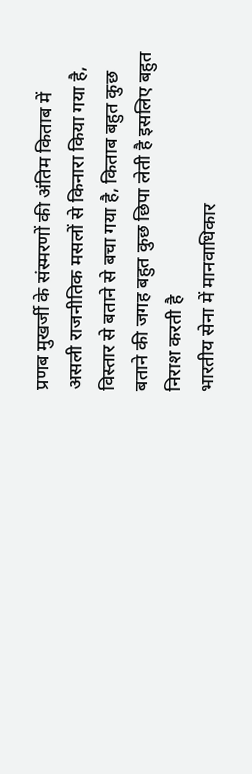प्रणब मुखर्जी के संस्मरणों की अंतिम किताब में असली राजनीतिक मसलों से किनारा किया गया है, विस्तार से बताने से बचा गया है, किताब बहुत कुछ बताने की जगह बहुत कुछ छिपा लेती है इसलिए बहुत निराश करती है
भारतीय सेना में मानवाधिकार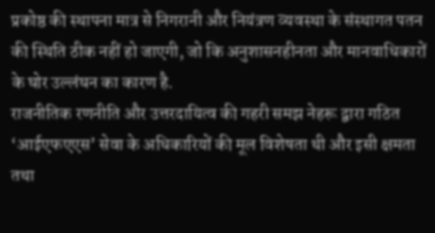प्रकोष्ठ की स्थापना मात्र से निगरानी और नियंत्रण व्यवस्था के संस्थागत पतन की स्थिति ठीक नहीं हो जाएगी, जो कि अनुशासनहीनता और मानवाधिकारों के घोर उल्लंघन का कारण है.
राजनीतिक रणनीति और उत्तरदायित्व की गहरी समझ नेहरू द्वारा गठित ‘आईएफएएस’ सेवा के अधिकारियों की मूल विशेषता थी और इसी क्षमता तथा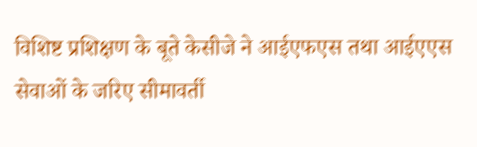विशिष्ट प्रशिक्षण के बूते केसीजे ने आईएफएस तथा आईएएस सेवाओं के जरिए सीमावर्ती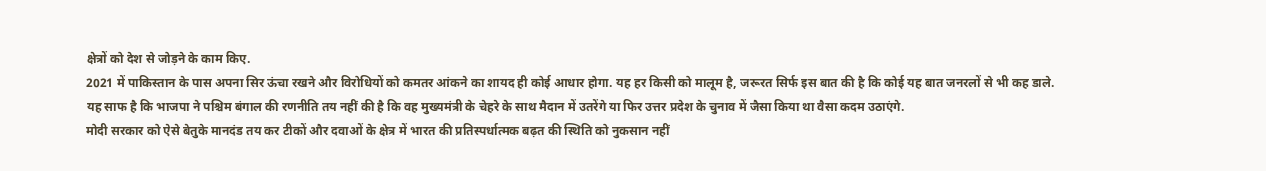क्षेत्रों को देश से जोड़ने के काम किए.
2021 में पाकिस्तान के पास अपना सिर ऊंचा रखने और विरोधियों को कमतर आंकने का शायद ही कोई आधार होगा. यह हर किसी को मालूम है, जरूरत सिर्फ इस बात की है कि कोई यह बात जनरलों से भी कह डाले.
यह साफ है कि भाजपा ने पश्चिम बंगाल की रणनीति तय नहीं की है कि वह मुख्यमंत्री के चेहरे के साथ मैदान में उतरेंगे या फिर उत्तर प्रदेश के चुनाव में जैसा किया था वैसा कदम उठाएंगे.
मोदी सरकार को ऐसे बेतुके मानदंड तय कर टीकों और दवाओं के क्षेत्र में भारत की प्रतिस्पर्धात्मक बढ़त की स्थिति को नुकसान नहीं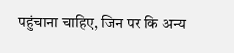पहुंचाना चाहिए, जिन पर कि अन्य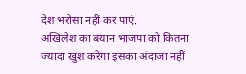देश भरोसा नहीं कर पाएं.
अखिलेश का बयान भाजपा को कितना ज्यादा खुश करेगा इसका अंदाजा नहीं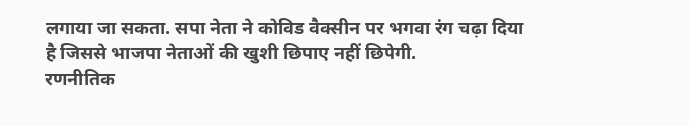लगाया जा सकता. सपा नेता ने कोविड वैक्सीन पर भगवा रंग चढ़ा दिया है जिससे भाजपा नेताओं की खुशी छिपाए नहीं छिपेगी.
रणनीतिक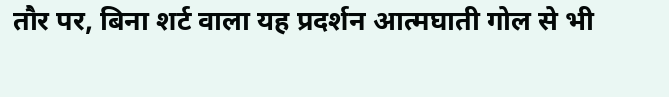तौर पर, बिना शर्ट वाला यह प्रदर्शन आत्मघाती गोल से भी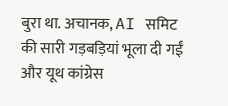बुरा था. अचानक, AI समिट की सारी गड़बड़ियां भूला दी गईं और यूथ कांग्रेस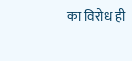का विरोध ही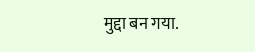मुद्दा बन गया.